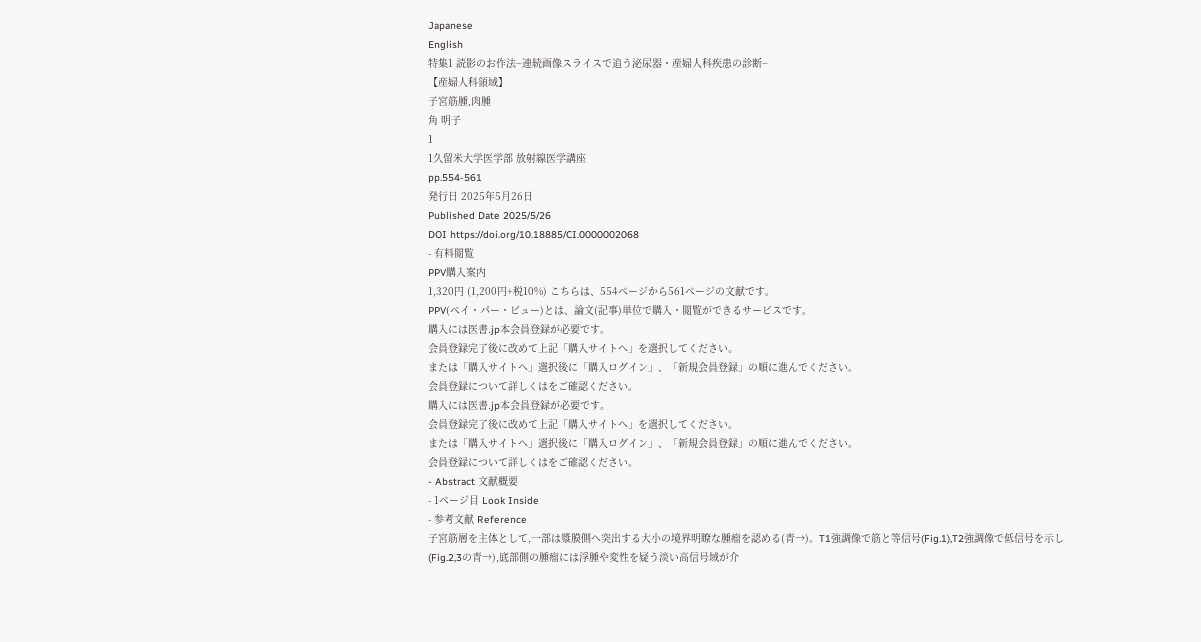Japanese
English
特集1 読影のお作法−連続画像スライスで追う泌尿器・産婦人科疾患の診断−
【産婦人科領域】
子宮筋腫,肉腫
角 明子
1
1久留米大学医学部 放射線医学講座
pp.554-561
発行日 2025年5月26日
Published Date 2025/5/26
DOI https://doi.org/10.18885/CI.0000002068
- 有料閲覧
PPV購入案内
1,320円 (1,200円+税10%) こちらは、554ページから561ページの文献です。
PPV(ペイ・パー・ビュー)とは、論文(記事)単位で購入・閲覧ができるサービスです。
購入には医書.jp本会員登録が必要です。
会員登録完了後に改めて上記「購入サイトへ」を選択してください。
または「購入サイトへ」選択後に「購入ログイン」、「新規会員登録」の順に進んでください。
会員登録について詳しくはをご確認ください。
購入には医書.jp本会員登録が必要です。
会員登録完了後に改めて上記「購入サイトへ」を選択してください。
または「購入サイトへ」選択後に「購入ログイン」、「新規会員登録」の順に進んでください。
会員登録について詳しくはをご確認ください。
- Abstract 文献概要
- 1ページ目 Look Inside
- 参考文献 Reference
子宮筋層を主体として,一部は漿膜側へ突出する大小の境界明瞭な腫瘤を認める(青→)。T1強調像で筋と等信号(Fig.1),T2強調像で低信号を示し(Fig.2,3の青→),底部側の腫瘤には浮腫や変性を疑う淡い高信号域が介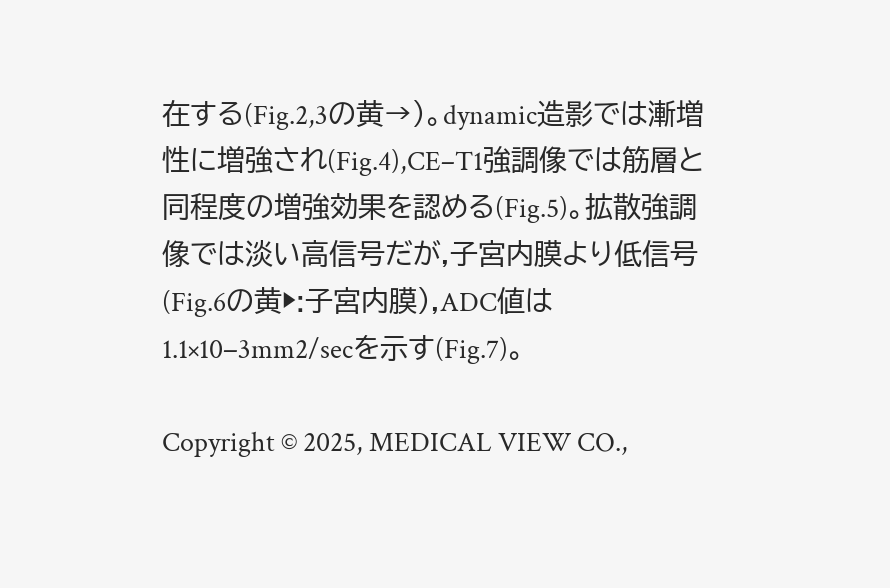在する(Fig.2,3の黄→)。dynamic造影では漸増性に増強され(Fig.4),CE–T1強調像では筋層と同程度の増強効果を認める(Fig.5)。拡散強調像では淡い高信号だが,子宮内膜より低信号(Fig.6の黄▶:子宮内膜),ADC値は1.1×10−3mm2/secを示す(Fig.7)。

Copyright © 2025, MEDICAL VIEW CO.,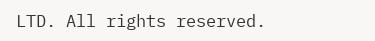LTD. All rights reserved.